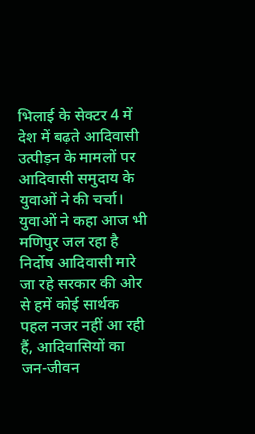भिलाई के सेक्टर 4 में देश में बढ़ते आदिवासी उत्पीड़न के मामलों पर आदिवासी समुदाय के युवाओं ने की चर्चा। युवाओं ने कहा आज भी मणिपुर जल रहा है निर्दोष आदिवासी मारे जा रहे सरकार की ओर से हमें कोई सार्थक पहल नजर नहीं आ रही हैं, आदिवासियों का जन-जीवन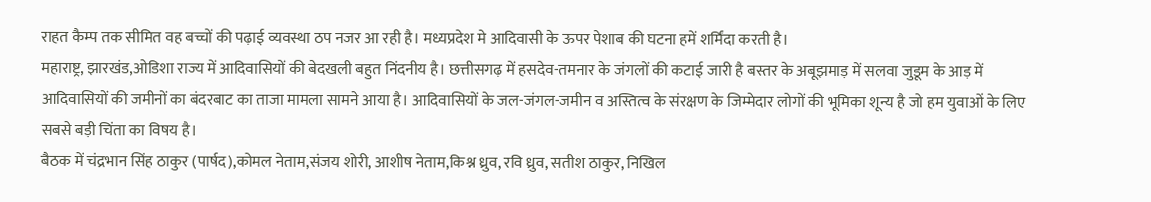राहत कैम्प तक सीमित वह बच्चों की पढ़ाई व्यवस्था ठप नजर आ रही है। मध्यप्रदेश मे आदिवासी के ऊपर पेशाब की घटना हमें शर्मिंदा करती है।
महाराष्ट्र, झारखंड,ओडिशा राज्य में आदिवासियों की बेदखली बहुत निंदनीय है। छत्तीसगढ़ में हसदेव-तमनार के जंगलों की कटाई जारी है बस्तर के अबूझमाड़ में सलवा जुडूम के आड़ में आदिवासियों की जमीनों का बंदरबाट का ताजा मामला सामने आया है। आदिवासियों के जल-जंगल-जमीन व अस्तित्व के संरक्षण के जिम्मेदार लोगों की भूमिका शून्य है जो हम युवाओं के लिए सबसे बड़ी चिंता का विषय है।
बैठक में चंद्रभान सिंह ठाकुर (पार्षद),कोमल नेताम,संजय शोरी, आशीष नेताम,किश्न ध्रुव, रवि ध्रुव, सतीश ठाकुर, निखिल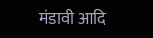मंडावी आदि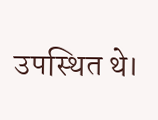उपस्थित थे।